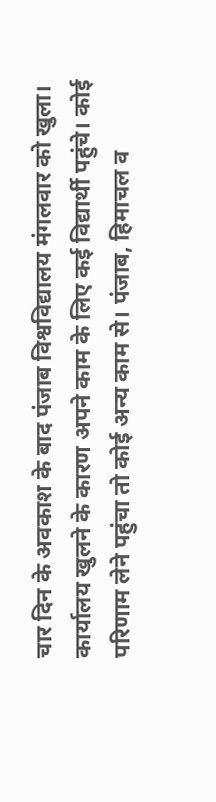चार दिन के अवकाश के बाद पंजाब विश्वविद्यालय मंगलवार को खुला। कार्यालय खुलने के कारण अपने काम के लिए कई विद्यार्थी पहुंचे। कोई परिणाम लेने पहुंचा तो कोई अन्य काम से। पंजाब, हिमाचल व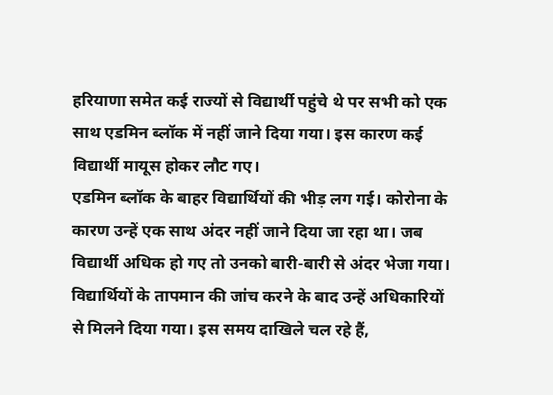हरियाणा समेत कई राज्यों से विद्यार्थी पहुंचे थे पर सभी को एक साथ एडमिन ब्लॉक में नहीं जाने दिया गया। इस कारण कई विद्यार्थी मायूस होकर लौट गए।
एडमिन ब्लॉक के बाहर विद्यार्थियों की भीड़ लग गई। कोरोना के कारण उन्हें एक साथ अंदर नहीं जाने दिया जा रहा था। जब विद्यार्थी अधिक हो गए तो उनको बारी-बारी से अंदर भेजा गया। विद्यार्थियों के तापमान की जांच करने के बाद उन्हें अधिकारियों से मिलने दिया गया। इस समय दाखिले चल रहे हैं,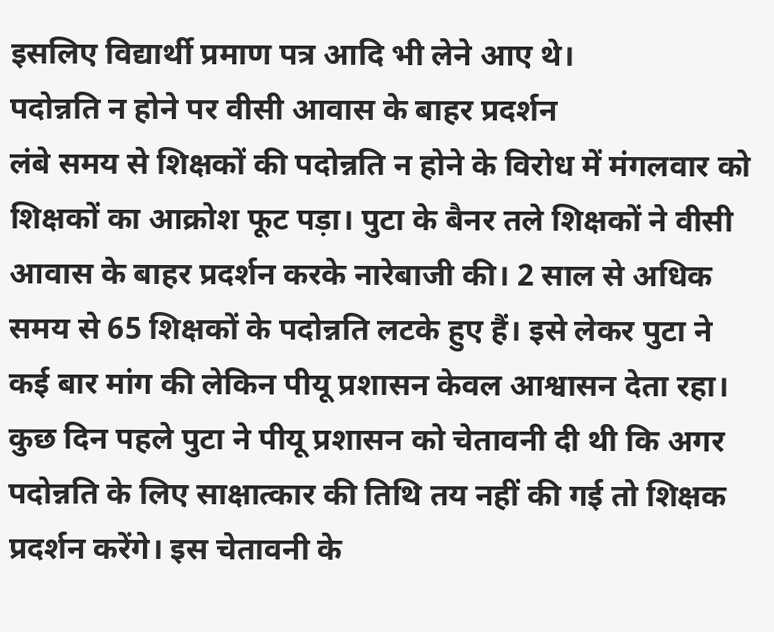इसलिए विद्यार्थी प्रमाण पत्र आदि भी लेने आए थे।
पदोन्नति न होने पर वीसी आवास के बाहर प्रदर्शन
लंबे समय से शिक्षकों की पदोन्नति न होने के विरोध में मंगलवार को शिक्षकों का आक्रोश फूट पड़ा। पुटा के बैनर तले शिक्षकों ने वीसी आवास के बाहर प्रदर्शन करके नारेबाजी की। 2 साल से अधिक समय से 65 शिक्षकों के पदोन्नति लटके हुए हैं। इसे लेकर पुटा ने कई बार मांग की लेकिन पीयू प्रशासन केवल आश्वासन देता रहा।
कुछ दिन पहले पुटा ने पीयू प्रशासन को चेतावनी दी थी कि अगर पदोन्नति के लिए साक्षात्कार की तिथि तय नहीं की गई तो शिक्षक प्रदर्शन करेंगे। इस चेतावनी के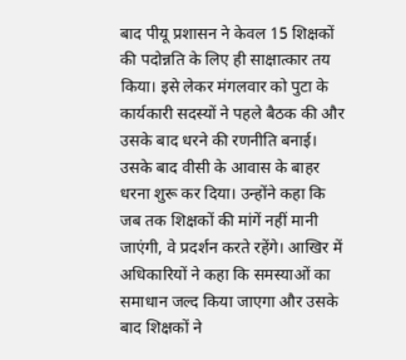बाद पीयू प्रशासन ने केवल 15 शिक्षकों की पदोन्नति के लिए ही साक्षात्कार तय किया। इसे लेकर मंगलवार को पुटा के कार्यकारी सदस्यों ने पहले बैठक की और उसके बाद धरने की रणनीति बनाई। उसके बाद वीसी के आवास के बाहर धरना शुरू कर दिया। उन्होंने कहा कि जब तक शिक्षकों की मांगें नहीं मानी जाएंगी, वे प्रदर्शन करते रहेंगे। आखिर में अधिकारियों ने कहा कि समस्याओं का समाधान जल्द किया जाएगा और उसके बाद शिक्षकों ने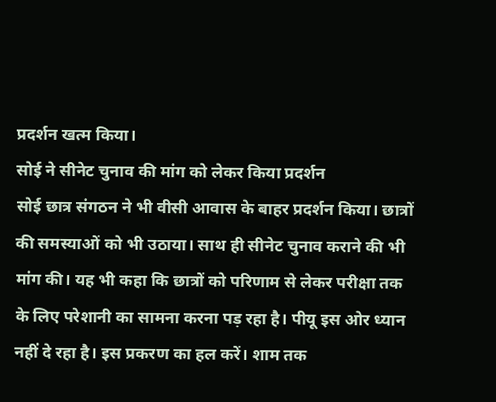प्रदर्शन खत्म किया।
सोई ने सीनेट चुनाव की मांग को लेकर किया प्रदर्शन
सोई छात्र संगठन ने भी वीसी आवास के बाहर प्रदर्शन किया। छात्रों की समस्याओं को भी उठाया। साथ ही सीनेट चुनाव कराने की भी मांग की। यह भी कहा कि छात्रों को परिणाम से लेकर परीक्षा तक के लिए परेशानी का सामना करना पड़ रहा है। पीयू इस ओर ध्यान नहीं दे रहा है। इस प्रकरण का हल करें। शाम तक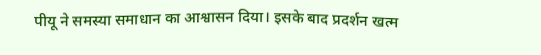पीयू ने समस्या समाधान का आश्वासन दिया। इसके बाद प्रदर्शन खत्म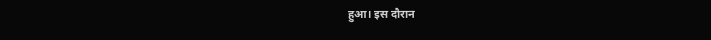हुआ। इस दौरान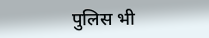पुलिस भी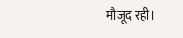मौजूद रही।